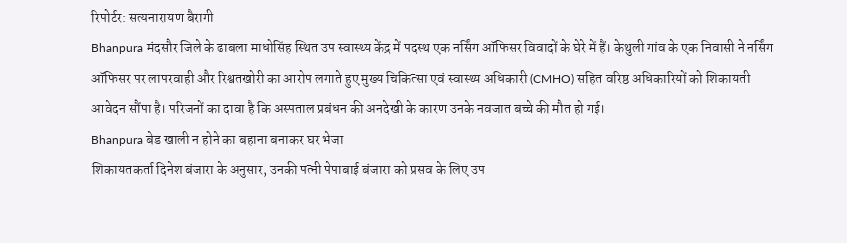रिपोर्टर: सत्यनारायण बैरागी
Bhanpura मंदसौर जिले के ढाबला माधोसिंह स्थित उप स्वास्थ्य केंद्र में पदस्थ एक नर्सिंग ऑफिसर विवादों के घेरे में हैं। केथुली गांव के एक निवासी ने नर्सिंग ऑफिसर पर लापरवाही और रिश्वतखोरी का आरोप लगाते हुए मुख्य चिकित्सा एवं स्वास्थ्य अधिकारी (CMHO) सहित वरिष्ठ अधिकारियों को शिकायती आवेदन सौंपा है। परिजनों का दावा है कि अस्पताल प्रबंधन की अनदेखी के कारण उनके नवजात बच्चे की मौत हो गई।
Bhanpura बेड खाली न होने का बहाना बनाकर घर भेजा
शिकायतकर्ता दिनेश बंजारा के अनुसार, उनकी पत्नी पेपाबाई बंजारा को प्रसव के लिए उप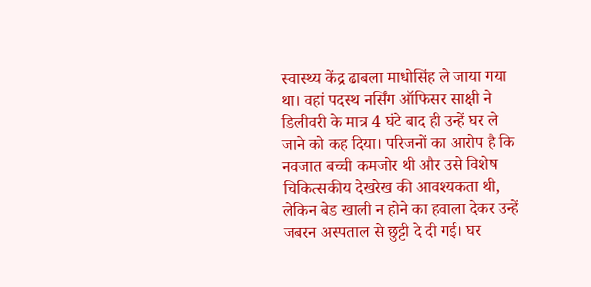स्वास्थ्य केंद्र ढाबला माधोसिंह ले जाया गया था। वहां पदस्थ नर्सिंग ऑफिसर साक्षी ने डिलीवरी के मात्र 4 घंटे बाद ही उन्हें घर ले जाने को कह दिया। परिजनों का आरोप है कि नवजात बच्ची कमजोर थी और उसे विशेष चिकित्सकीय देखरेख की आवश्यकता थी, लेकिन बेड खाली न होने का हवाला देकर उन्हें जबरन अस्पताल से छुट्टी दे दी गई। घर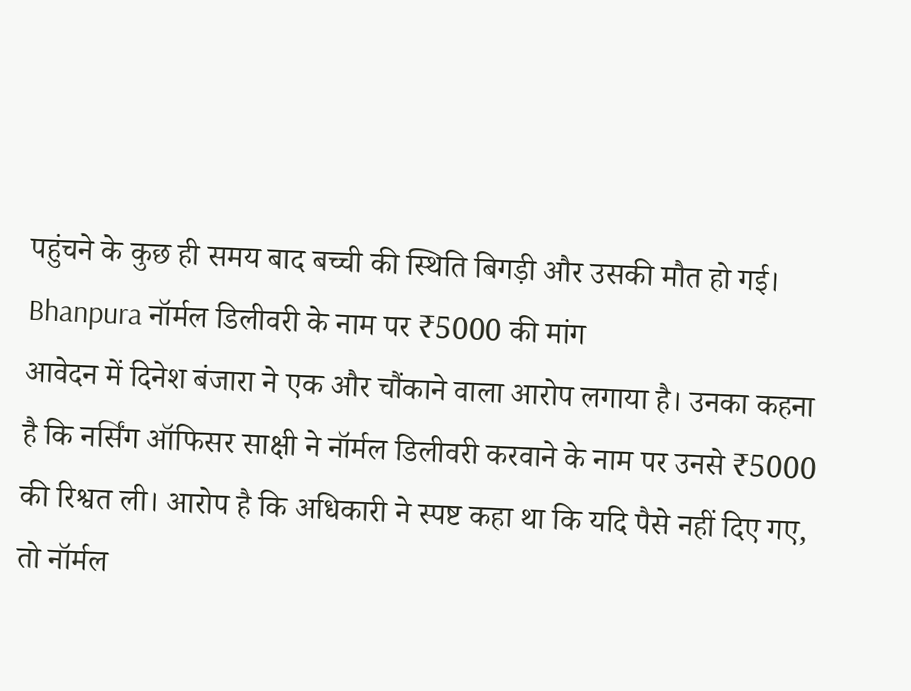पहुंचने के कुछ ही समय बाद बच्ची की स्थिति बिगड़ी और उसकी मौत हो गई।
Bhanpura नॉर्मल डिलीवरी के नाम पर ₹5000 की मांग
आवेदन में दिनेश बंजारा ने एक और चौंकाने वाला आरोप लगाया है। उनका कहना है कि नर्सिंग ऑफिसर साक्षी ने नॉर्मल डिलीवरी करवाने के नाम पर उनसे ₹5000 की रिश्वत ली। आरोप है कि अधिकारी ने स्पष्ट कहा था कि यदि पैसे नहीं दिए गए, तो नॉर्मल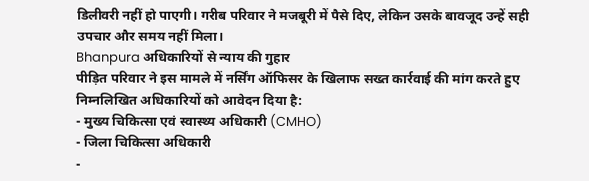डिलीवरी नहीं हो पाएगी। गरीब परिवार ने मजबूरी में पैसे दिए, लेकिन उसके बावजूद उन्हें सही उपचार और समय नहीं मिला।
Bhanpura अधिकारियों से न्याय की गुहार
पीड़ित परिवार ने इस मामले में नर्सिंग ऑफिसर के खिलाफ सख्त कार्रवाई की मांग करते हुए निम्नलिखित अधिकारियों को आवेदन दिया है:
- मुख्य चिकित्सा एवं स्वास्थ्य अधिकारी (CMHO)
- जिला चिकित्सा अधिकारी
-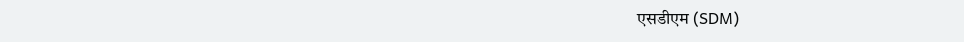एसडीएम (SDM)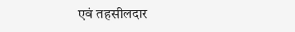एवं तहसीलदार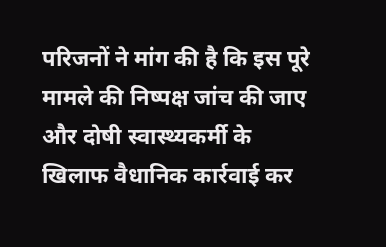परिजनों ने मांग की है कि इस पूरे मामले की निष्पक्ष जांच की जाए और दोषी स्वास्थ्यकर्मी के खिलाफ वैधानिक कार्रवाई कर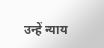उन्हें न्याय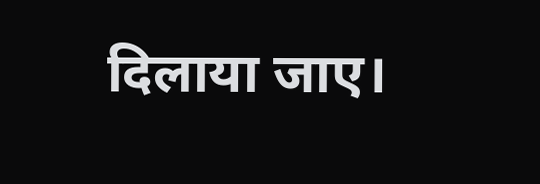दिलाया जाए।